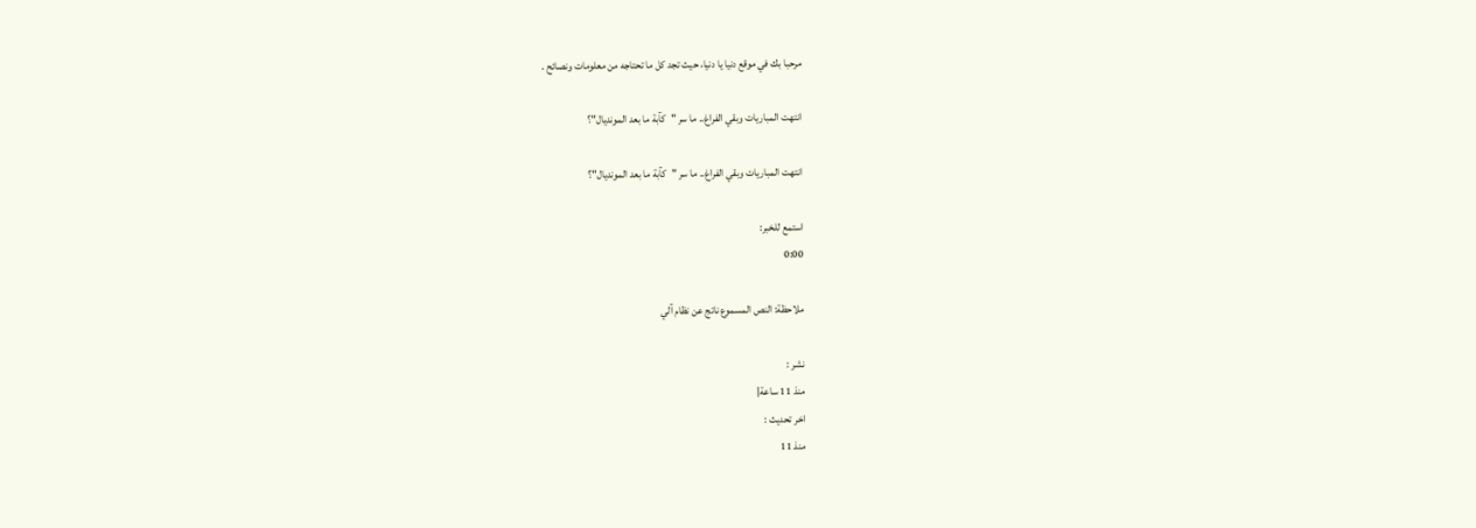مرحبا بك في موقع دنيا يا دنيا، حيث تجد كل ما تحتاجه من معلومات ونصائح .

انتهت المباريات وبقي الفراغ.. ما سر "كآبة ما بعد المونديال"؟

انتهت المباريات وبقي الفراغ.. ما سر "كآبة ما بعد المونديال"؟

استمع للخبر:
0:00

ملاحظة: النص المسموع ناتج عن نظام آلي

نشر :
منذ 11 ساعة|
اخر تحديث :
منذ 11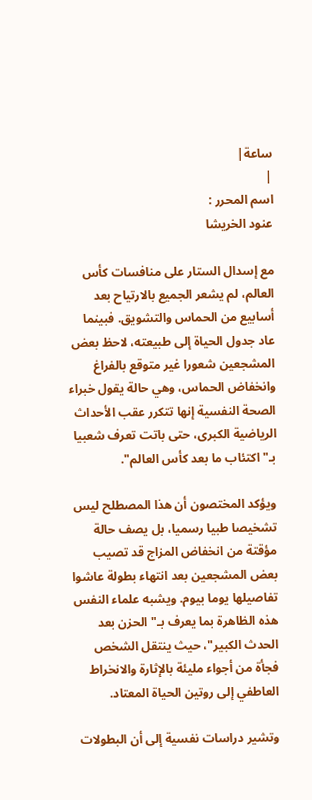ساعة|
|
اسم المحرر :
عنود الخريشا

مع إسدال الستار على منافسات كأس العالم، لم يشعر الجميع بالارتياح بعد أسابيع من الحماس والتشويق. فبينما عاد جدول الحياة إلى طبيعته، لاحظ بعض المشجعين شعورا غير متوقع بالفراغ وانخفاض الحماس، وهي حالة يقول خبراء الصحة النفسية إنها تتكرر عقب الأحداث الرياضية الكبرى، حتى باتت تعرف شعبيا بـ"اكتئاب ما بعد كأس العالم".

ويؤكد المختصون أن هذا المصطلح ليس تشخيصا طبيا رسميا، بل يصف حالة مؤقتة من انخفاض المزاج قد تصيب بعض المشجعين بعد انتهاء بطولة عاشوا تفاصيلها يوما بيوم. ويشبه علماء النفس هذه الظاهرة بما يعرف بـ"الحزن بعد الحدث الكبير"، حيث ينتقل الشخص فجأة من أجواء مليئة بالإثارة والانخراط العاطفي إلى روتين الحياة المعتاد.

وتشير دراسات نفسية إلى أن البطولات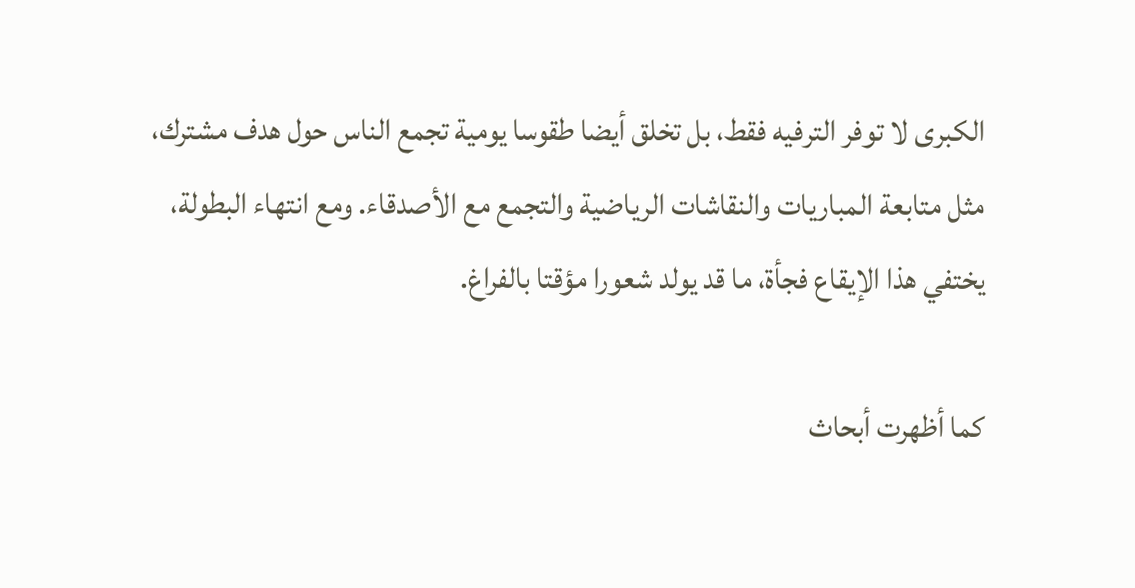الكبرى لا توفر الترفيه فقط، بل تخلق أيضا طقوسا يومية تجمع الناس حول هدف مشترك، مثل متابعة المباريات والنقاشات الرياضية والتجمع مع الأصدقاء. ومع انتهاء البطولة، يختفي هذا الإيقاع فجأة، ما قد يولد شعورا مؤقتا بالفراغ.

كما أظهرت أبحاث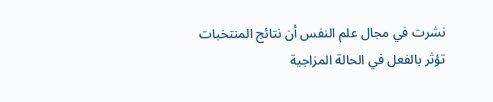نشرت في مجال علم النفس أن نتائج المنتخبات تؤثر بالفعل في الحالة المزاجية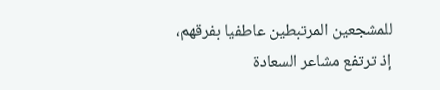للمشجعين المرتبطين عاطفيا بفرقهم، إذ ترتفع مشاعر السعادة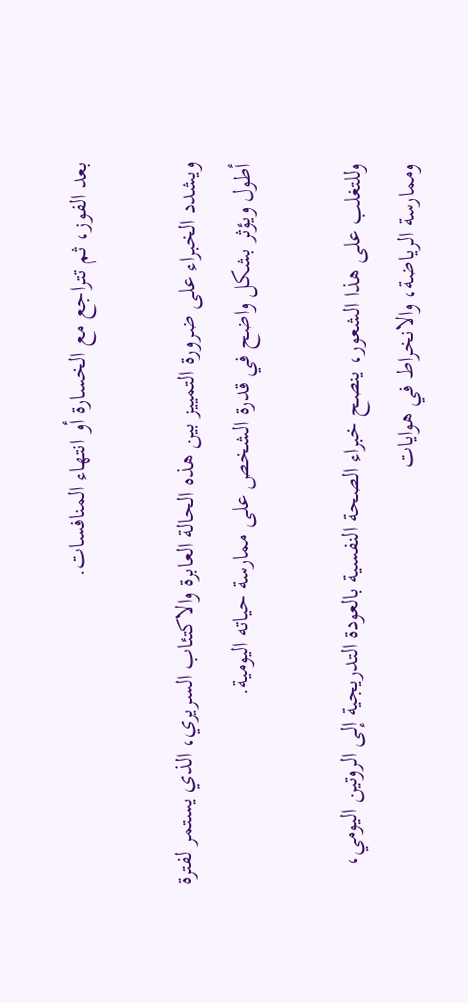بعد الفوز، ثم تتراجع مع الخسارة أو انتهاء المنافسات.

ويشدد الخبراء على ضرورة التمييز بين هذه الحالة العابرة والاكتئاب السريري، الذي يستمر لفترة أطول ويؤثر بشكل واضح في قدرة الشخص على ممارسة حياته اليومية.

وللتغلب على هذا الشعور، ينصح خبراء الصحة النفسية بالعودة التدريجية إلى الروتين اليومي، وممارسة الرياضة، والانخراط في هوايات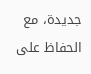جديدة، مع الحفاظ على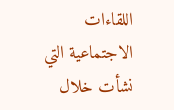اللقاءات الاجتماعية التي نشأت خلال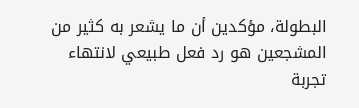البطولة، مؤكدين أن ما يشعر به كثير من المشجعين هو رد فعل طبيعي لانتهاء تجربة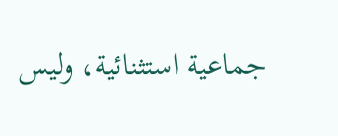جماعية استثنائية، وليس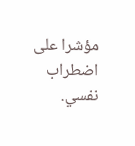مؤشرا على اضطراب نفسي.